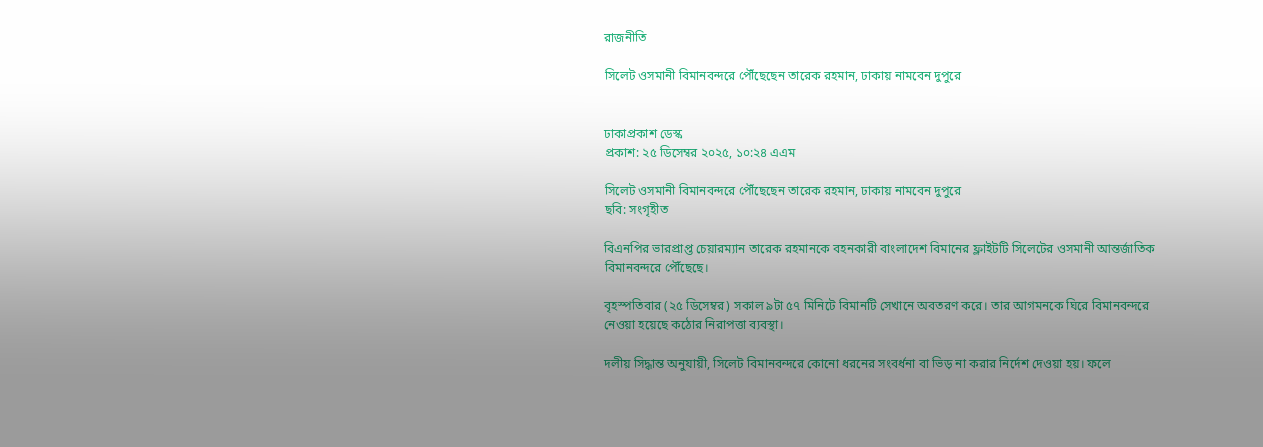রাজনীতি

সিলেট ওসমানী বিমানবন্দরে পৌঁছেছেন তারেক রহমান, ঢাকায় নামবেন দুপুরে


ঢাকাপ্রকাশ ডেস্ক
প্রকাশ: ২৫ ডিসেম্বর ২০২৫, ১০:২৪ এএম

সিলেট ওসমানী বিমানবন্দরে পৌঁছেছেন তারেক রহমান, ঢাকায় নামবেন দুপুরে
ছবি: সংগৃহীত

বিএনপির ভারপ্রাপ্ত চেয়ারম্যান তারেক রহমানকে বহনকারী বাংলাদেশ বিমানের ফ্লাইটটি সিলেটের ওসমানী আন্তর্জাতিক বিমানবন্দরে পৌঁছেছে।

বৃহস্পতিবার (২৫ ডিসেম্বর) সকাল ৯টা ৫৭ মিনিটে বিমানটি সেখানে অবতরণ করে। তার আগমনকে ঘিরে বিমানবন্দরে নেওয়া হয়েছে কঠোর নিরাপত্তা ব্যবস্থা।

দলীয় সিদ্ধান্ত অনুযায়ী, সিলেট বিমানবন্দরে কোনো ধরনের সংবর্ধনা বা ভিড় না করার নির্দেশ দেওয়া হয়। ফলে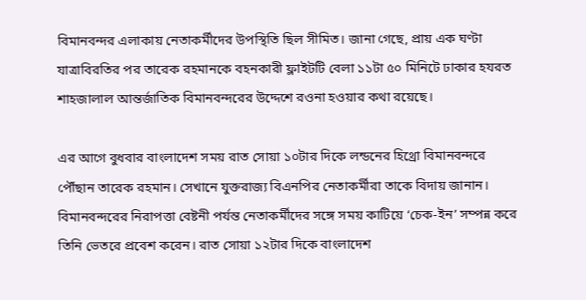বিমানবন্দর এলাকায় নেতাকর্মীদের উপস্থিতি ছিল সীমিত। জানা গেছে, প্রায় এক ঘণ্টা যাত্রাবিরতির পর তারেক রহমানকে বহনকারী ফ্লাইটটি বেলা ১১টা ৫০ মিনিটে ঢাকার হযরত শাহজালাল আন্তর্জাতিক বিমানবন্দরের উদ্দেশে রওনা হওয়ার কথা রয়েছে।

এর আগে বুধবার বাংলাদেশ সময় রাত সোয়া ১০টার দিকে লন্ডনের হিথ্রো বিমানবন্দরে পৌঁছান তারেক রহমান। সেখানে যুক্তরাজ্য বিএনপির নেতাকর্মীরা তাকে বিদায় জানান। বিমানবন্দরের নিরাপত্তা বেষ্টনী পর্যন্ত নেতাকর্মীদের সঙ্গে সময় কাটিয়ে ‘চেক-ইন’ সম্পন্ন করে তিনি ভেতরে প্রবেশ করেন। রাত সোয়া ১২টার দিকে বাংলাদেশ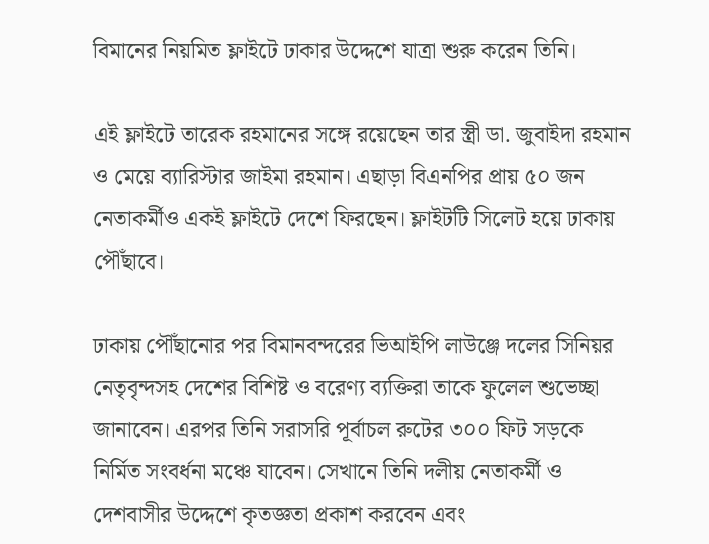বিমানের নিয়মিত ফ্লাইটে ঢাকার উদ্দেশে যাত্রা শুরু করেন তিনি।

এই ফ্লাইটে তারেক রহমানের সঙ্গে রয়েছেন তার স্ত্রী ডা. জুবাইদা রহমান ও মেয়ে ব্যারিস্টার জাইমা রহমান। এছাড়া বিএনপির প্রায় ৫০ জন নেতাকর্মীও একই ফ্লাইটে দেশে ফিরছেন। ফ্লাইটটি সিলেট হয়ে ঢাকায় পৌঁছাবে।

ঢাকায় পৌঁছানোর পর বিমানবন্দরের ভিআইপি লাউঞ্জে দলের সিনিয়র নেতৃবৃন্দসহ দেশের বিশিষ্ট ও বরেণ্য ব্যক্তিরা তাকে ফুলেল শুভেচ্ছা জানাবেন। এরপর তিনি সরাসরি পূর্বাচল রুটের ৩০০ ফিট সড়কে নির্মিত সংবর্ধনা মঞ্চে যাবেন। সেখানে তিনি দলীয় নেতাকর্মী ও দেশবাসীর উদ্দেশে কৃতজ্ঞতা প্রকাশ করবেন এবং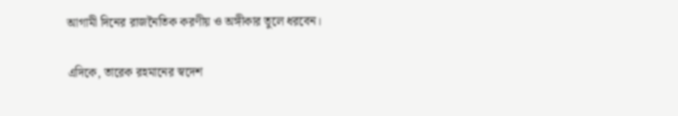আগামী দিনের রাজনৈতিক করণীয় ও অঙ্গীকার তুলে ধরবেন।

এদিকে, তারেক রহমানের স্বদেশ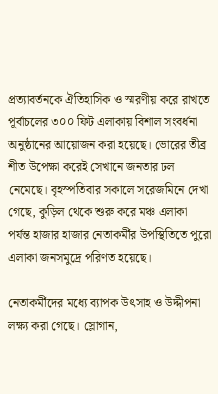প্রত্যাবর্তনকে ঐতিহাসিক ও স্মরণীয় করে রাখতে পূর্বাচলের ৩০০ ফিট এলাকায় বিশাল সংবর্ধনা অনুষ্ঠানের আয়োজন করা হয়েছে। ভোরের তীব্র শীত উপেক্ষা করেই সেখানে জনতার ঢল নেমেছে। বৃহস্পতিবার সকালে সরেজমিনে দেখা গেছে, কুড়িল থেকে শুরু করে মঞ্চ এলাকা পর্যন্ত হাজার হাজার নেতাকর্মীর উপস্থিতিতে পুরো এলাকা জনসমুদ্রে পরিণত হয়েছে।

নেতাকর্মীদের মধ্যে ব্যাপক উৎসাহ ও উদ্দীপনা লক্ষ্য করা গেছে। স্লোগান,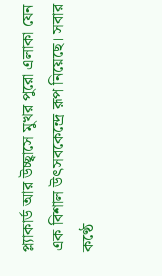প্ল্যাকার্ড আর উচ্ছ্বাসে মুখর পুরো এলাকা যেন এক বিশাল উৎসবকেন্দ্রে রূপ নিয়েছে। সবার কণ্ঠে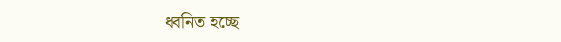ধ্বনিত হচ্ছে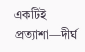একটিই প্রত্যাশা—দীর্ঘ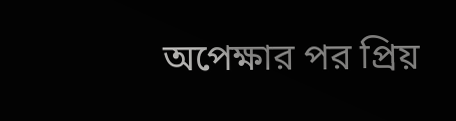অপেক্ষার পর প্রিয়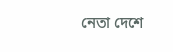নেতা দেশে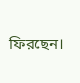ফিরছেন।